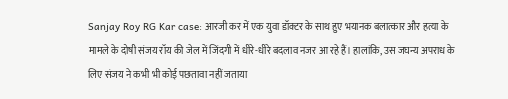Sanjay Roy RG Kar case: आरजी कर में एक युवा डॉक्टर के साथ हुए भयानक बलात्कार और हत्या के मामले के दोषी संजय रॉय की जेल में जिंदगी में धीरे-धीरे बदलाव नजर आ रहे हैं। हालांकि, उस जघन्य अपराध के लिए संजय ने कभी भी कोई पछतावा नहीं जताया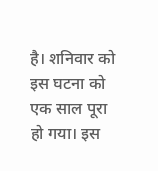है। शनिवार को इस घटना को एक साल पूरा हो गया। इस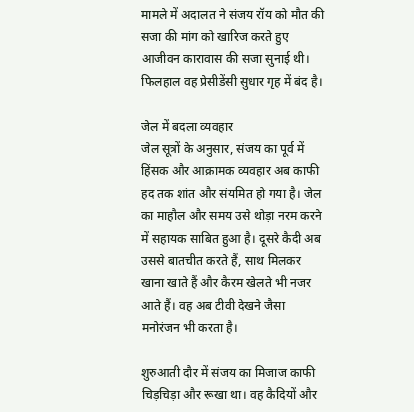मामले में अदालत ने संजय रॉय को मौत की सजा की मांग को खारिज करते हुए आजीवन कारावास की सजा सुनाई थी। फिलहाल वह प्रेसीडेंसी सुधार गृह में बंद है।

जेल में बदला व्यवहार
जेल सूत्रों के अनुसार, संजय का पूर्व में हिंसक और आक्रामक व्यवहार अब काफी हद तक शांत और संयमित हो गया है। जेल का माहौल और समय उसे थोड़ा नरम करने में सहायक साबित हुआ है। दूसरे कैदी अब उससे बातचीत करते हैं, साथ मिलकर खाना खाते हैं और कैरम खेलते भी नजर आते हैं। वह अब टीवी देखने जैसा मनोरंजन भी करता है।

शुरुआती दौर में संजय का मिजाज काफी चिड़चिड़ा और रूखा था। वह कैदियों और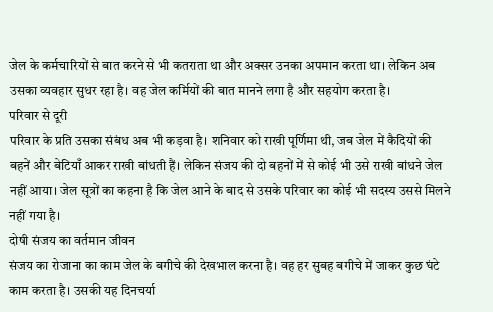जेल के कर्मचारियों से बात करने से भी कतराता था और अक्सर उनका अपमान करता था। लेकिन अब उसका व्यवहार सुधर रहा है। वह जेल कर्मियों की बात मानने लगा है और सहयोग करता है।
परिवार से दूरी
परिवार के प्रति उसका संबंध अब भी कड़वा है। शनिवार को राखी पूर्णिमा थी, जब जेल में कैदियों की बहनें और बेटियाँ आकर राखी बांधती हैं। लेकिन संजय की दो बहनों में से कोई भी उसे राखी बांधने जेल नहीं आया। जेल सूत्रों का कहना है कि जेल आने के बाद से उसके परिवार का कोई भी सदस्य उससे मिलने नहीं गया है।
दोषी संजय का वर्तमान जीवन
संजय का रोजाना का काम जेल के बगीचे की देखभाल करना है। वह हर सुबह बगीचे में जाकर कुछ घंटे काम करता है। उसकी यह दिनचर्या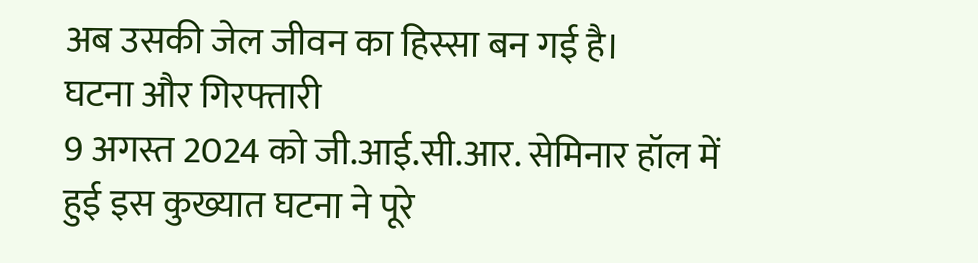अब उसकी जेल जीवन का हिस्सा बन गई है।
घटना और गिरफ्तारी
9 अगस्त 2024 को जी.आई.सी.आर. सेमिनार हॉल में हुई इस कुख्यात घटना ने पूरे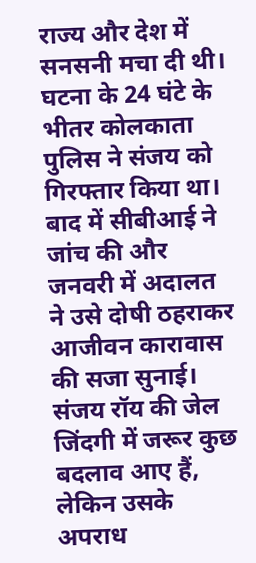राज्य और देश में सनसनी मचा दी थी। घटना के 24 घंटे के भीतर कोलकाता पुलिस ने संजय को गिरफ्तार किया था। बाद में सीबीआई ने जांच की और जनवरी में अदालत ने उसे दोषी ठहराकर आजीवन कारावास की सजा सुनाई।
संजय रॉय की जेल जिंदगी में जरूर कुछ बदलाव आए हैं, लेकिन उसके अपराध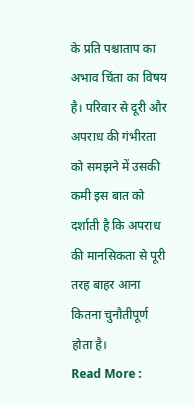के प्रति पश्चाताप का अभाव चिंता का विषय है। परिवार से दूरी और अपराध की गंभीरता को समझने में उसकी कमी इस बात को दर्शाती है कि अपराध की मानसिकता से पूरी तरह बाहर आना कितना चुनौतीपूर्ण होता है।
Read More :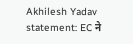Akhilesh Yadav statement: EC ने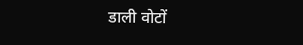डाली वोटों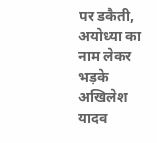पर डकैती, अयोध्या का नाम लेकर भड़के अखिलेश यादव